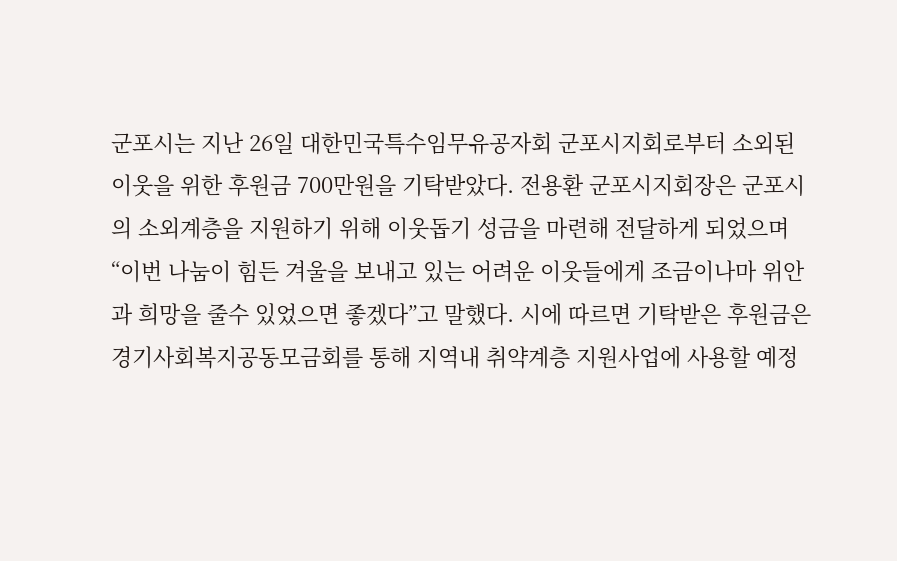군포시는 지난 26일 대한민국특수임무유공자회 군포시지회로부터 소외된 이웃을 위한 후원금 700만원을 기탁받았다. 전용환 군포시지회장은 군포시의 소외계층을 지원하기 위해 이웃돕기 성금을 마련해 전달하게 되었으며 “이번 나눔이 힘든 겨울을 보내고 있는 어려운 이웃들에게 조금이나마 위안과 희망을 줄수 있었으면 좋겠다”고 말했다. 시에 따르면 기탁받은 후원금은 경기사회복지공동모금회를 통해 지역내 취약계층 지원사업에 사용할 예정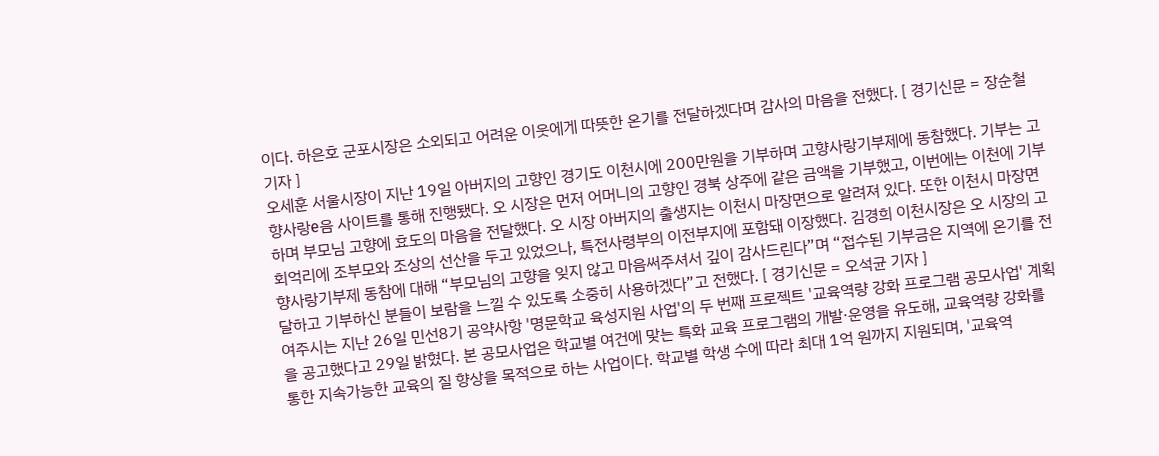이다. 하은호 군포시장은 소외되고 어려운 이웃에게 따뜻한 온기를 전달하겠다며 감사의 마음을 전했다. [ 경기신문 = 장순철 기자 ]
오세훈 서울시장이 지난 19일 아버지의 고향인 경기도 이천시에 200만원을 기부하며 고향사랑기부제에 동참했다. 기부는 고향사랑e음 사이트를 통해 진행됐다. 오 시장은 먼저 어머니의 고향인 경북 상주에 같은 금액을 기부했고, 이번에는 이천에 기부하며 부모님 고향에 효도의 마음을 전달했다. 오 시장 아버지의 출생지는 이천시 마장면으로 알려져 있다. 또한 이천시 마장면 회억리에 조부모와 조상의 선산을 두고 있었으나, 특전사령부의 이전부지에 포함돼 이장했다. 김경희 이천시장은 오 시장의 고향사랑기부제 동참에 대해 “부모님의 고향을 잊지 않고 마음써주셔서 깊이 감사드린다”며 “접수된 기부금은 지역에 온기를 전달하고 기부하신 분들이 보람을 느낄 수 있도록 소중히 사용하겠다”고 전했다. [ 경기신문 = 오석균 기자 ]
여주시는 지난 26일 민선8기 공약사항 '명문학교 육성지원 사업'의 두 번째 프로젝트 '교육역량 강화 프로그램 공모사업' 계획을 공고했다고 29일 밝혔다. 본 공모사업은 학교별 여건에 맞는 특화 교육 프로그램의 개발·운영을 유도해, 교육역량 강화를 통한 지속가능한 교육의 질 향상을 목적으로 하는 사업이다. 학교별 학생 수에 따라 최대 1억 원까지 지원되며, '교육역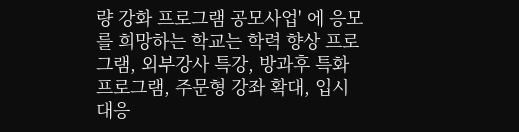량 강화 프로그램 공모사업' 에 응모를 희망하는 학교는 학력 향상 프로그램, 외부강사 특강, 방과후 특화 프로그램, 주문형 강좌 확대, 입시 대응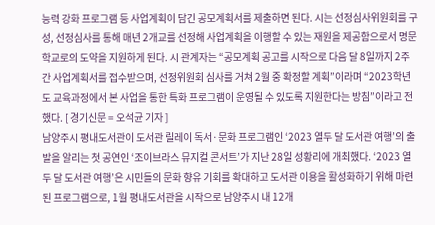능력 강화 프로그램 등 사업계획이 담긴 공모계획서를 제출하면 된다. 시는 선정심사위원회를 구성, 선정심사를 통해 매년 2개교를 선정해 사업계획을 이행할 수 있는 재원을 제공함으로서 명문학교로의 도약을 지원하게 된다. 시 관계자는 “공모계획 공고를 시작으로 다음 달 8일까지 2주간 사업계획서를 접수받으며, 선정위원회 심사를 거쳐 2월 중 확정할 계획”이라며 “2023학년도 교육과정에서 본 사업을 통한 특화 프로그램이 운영될 수 있도록 지원한다는 방침”이라고 전했다. [ 경기신문 = 오석균 기자 ]
남양주시 평내도서관이 도서관 릴레이 독서·문화 프로그램인 ‘2023 열두 달 도서관 여행’의 출발을 알리는 첫 공연인 ‘조이브라스 뮤지컬 콘서트’가 지난 28일 성황리에 개최했다. ‘2023 열두 달 도서관 여행’은 시민들의 문화 향유 기회를 확대하고 도서관 이용을 활성화하기 위해 마련된 프로그램으로, 1월 평내도서관을 시작으로 남양주시 내 12개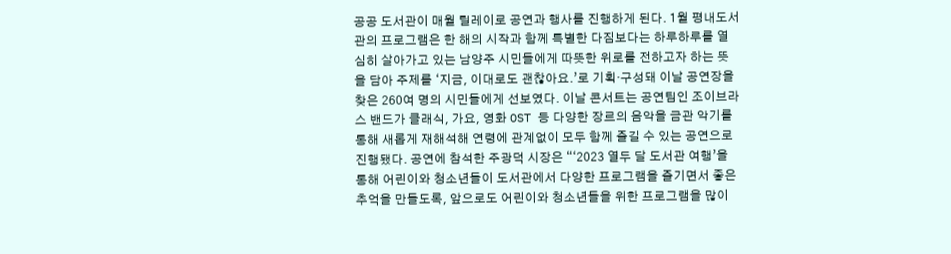공공 도서관이 매월 릴레이로 공연과 행사를 진행하게 된다. 1월 평내도서관의 프로그램은 한 해의 시작과 함께 특별한 다짐보다는 하루하루를 열심히 살아가고 있는 남양주 시민들에게 따뜻한 위로를 전하고자 하는 뜻을 담아 주제를 ‘지금, 이대로도 괜찮아요.’로 기획·구성돼 이날 공연장을 찾은 260여 명의 시민들에게 선보였다. 이날 콘서트는 공연팀인 조이브라스 밴드가 클래식, 가요, 영화 OST 등 다양한 장르의 음악을 금관 악기를 통해 새롭게 재해석해 연령에 관계없이 모두 함께 즐길 수 있는 공연으로 진행됐다. 공연에 참석한 주광덕 시장은 “‘2023 열두 달 도서관 여행’을 통해 어린이와 청소년들이 도서관에서 다양한 프로그램을 즐기면서 좋은 추억을 만들도록, 앞으로도 어린이와 청소년들을 위한 프로그램을 많이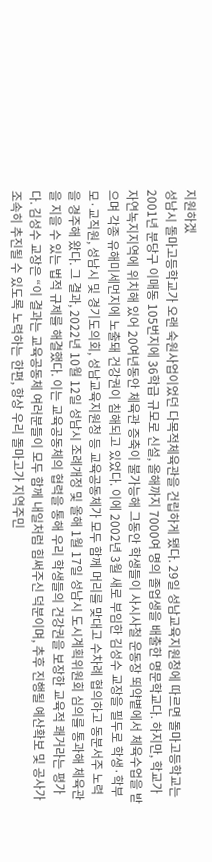지원하겠
성남시 돌마고등학교가 오랜 숙원사업이었던 다목적체육관을 건립하게 됐다. 29일 성남교육지원청에 따르면 돌마고등학교는 2001년 분당구 이매동 105번지에 36학급 규모로 신설, 올해까지 7000여 명의 졸업생을 배출한 명문학교다. 하지만, 학교가 자연녹지지역에 위치해 있어 20여년동안 체육관 증축이 불가능해 그동안 학생들이 사시사철 운동장 뙤약볕에서 체육수업을 받으며 각종 유해미세먼지에 노출돼 건강권이 침해되고 있었다. 이에 2002년 3월 새로 부임한 김성수 교장을 필두로 학생·학부모·교직원, 성남시 및 경기도의회, 성남교육지원청 등 교육공동체가 모두 함께 머리를 맞대고 수차례 협의하고 동분서주 노력을 경주해 왔다. 그 결과, 2022년 10월 12일 성남시 조례개정 및 올해 1월 17일 성남시 도시계획위원회 심의를 통과해 체육관을 지을 수 있는 법적 규제를 해결했다. 이는 교육공동체의 협력을 통해 우리 학생들의 건강권을 보장한 교육적 쾌거라는 평가다. 김성수 교장은 “이 결과는 교육공동체 여러분들이 모두 함께 내일처럼 힘써주신 덕분이며, 추후 진행될 예산확보 및 공사가 조속히 추진될 수 있도록 노력하는 한편, 항상 우리 돌마고가 지역주민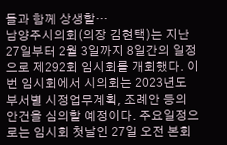들과 함께 상생할…
남양주시의회(의장 김현택)는 지난 27일부터 2월 3일까지 8일간의 일정으로 제292회 임시회를 개회했다. 이번 임시회에서 시의회는 2023년도 부서별 시정업무계획, 조례안 등의 안건을 심의할 예정이다. 주요일정으로는 임시회 첫날인 27일 오전 본회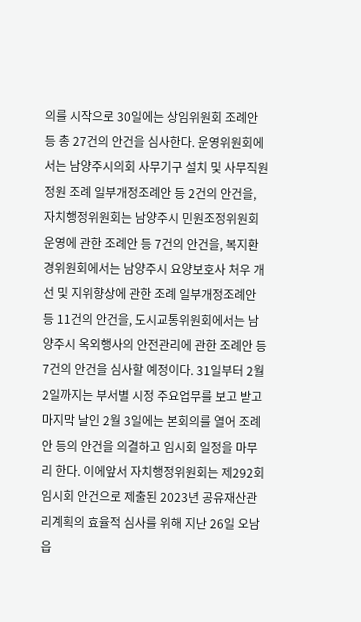의를 시작으로 30일에는 상임위원회 조례안 등 총 27건의 안건을 심사한다. 운영위원회에서는 남양주시의회 사무기구 설치 및 사무직원 정원 조례 일부개정조례안 등 2건의 안건을, 자치행정위원회는 남양주시 민원조정위원회 운영에 관한 조례안 등 7건의 안건을, 복지환경위원회에서는 남양주시 요양보호사 처우 개선 및 지위향상에 관한 조례 일부개정조례안 등 11건의 안건을, 도시교통위원회에서는 남양주시 옥외행사의 안전관리에 관한 조례안 등 7건의 안건을 심사할 예정이다. 31일부터 2월 2일까지는 부서별 시정 주요업무를 보고 받고 마지막 날인 2월 3일에는 본회의를 열어 조례안 등의 안건을 의결하고 임시회 일정을 마무리 한다. 이에앞서 자치행정위원회는 제292회 임시회 안건으로 제출된 2023년 공유재산관리계획의 효율적 심사를 위해 지난 26일 오남읍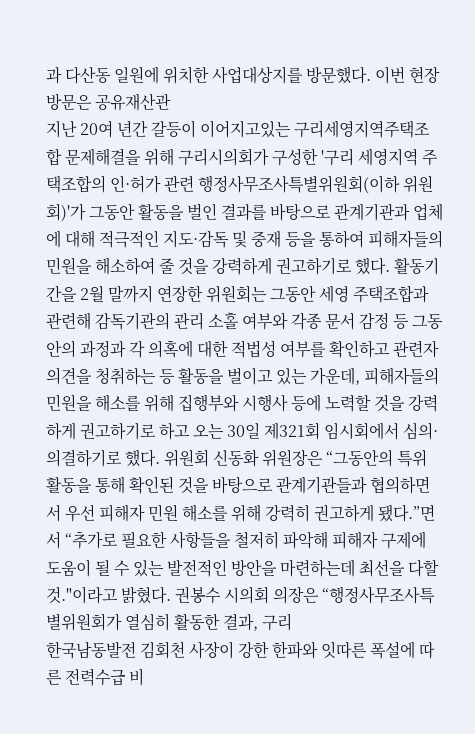과 다산동 일원에 위치한 사업대상지를 방문했다. 이번 현장 방문은 공유재산관
지난 20여 년간 갈등이 이어지고있는 구리세영지역주택조합 문제해결을 위해 구리시의회가 구성한 '구리 세영지역 주택조합의 인·허가 관련 행정사무조사특별위원회(이하 위원회)'가 그동안 활동을 벌인 결과를 바탕으로 관계기관과 업체에 대해 적극적인 지도·감독 및 중재 등을 통하여 피해자들의 민원을 해소하여 줄 것을 강력하게 권고하기로 했다. 활동기간을 2월 말까지 연장한 위원회는 그동안 세영 주택조합과 관련해 감독기관의 관리 소홀 여부와 각종 문서 감정 등 그동안의 과정과 각 의혹에 대한 적법성 여부를 확인하고 관련자 의견을 청취하는 등 활동을 벌이고 있는 가운데, 피해자들의 민원을 해소를 위해 집행부와 시행사 등에 노력할 것을 강력하게 권고하기로 하고 오는 30일 제321회 임시회에서 심의·의결하기로 했다. 위원회 신동화 위원장은 “그동안의 특위 활동을 통해 확인된 것을 바탕으로 관계기관들과 협의하면서 우선 피해자 민원 해소를 위해 강력히 권고하게 됐다.”면서 “추가로 필요한 사항들을 철저히 파악해 피해자 구제에 도움이 될 수 있는 발전적인 방안을 마련하는데 최선을 다할 것."이라고 밝혔다. 권봉수 시의회 의장은 “행정사무조사특별위원회가 열심히 활동한 결과, 구리
한국남동발전 김회천 사장이 강한 한파와 잇따른 폭설에 따른 전력수급 비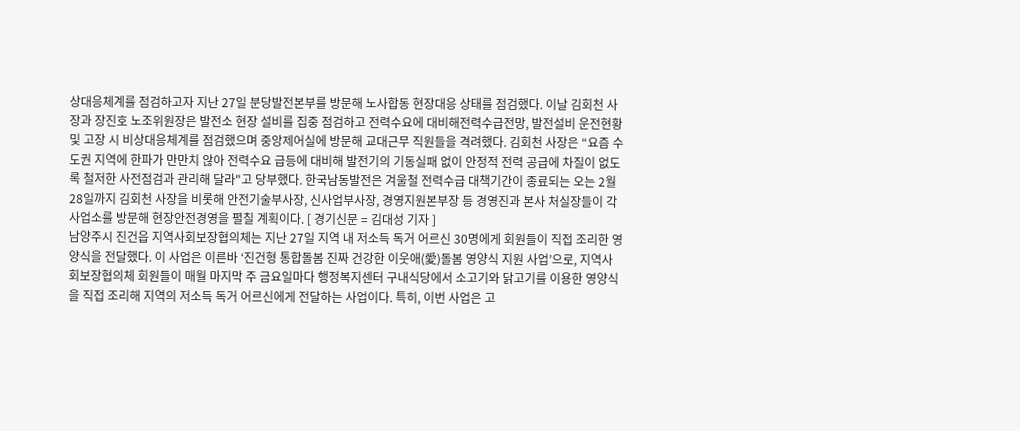상대응체계를 점검하고자 지난 27일 분당발전본부를 방문해 노사합동 현장대응 상태를 점검했다. 이날 김회천 사장과 장진호 노조위원장은 발전소 현장 설비를 집중 점검하고 전력수요에 대비해전력수급전망, 발전설비 운전현황 및 고장 시 비상대응체계를 점검했으며 중앙제어실에 방문해 교대근무 직원들을 격려했다. 김회천 사장은 “요즘 수도권 지역에 한파가 만만치 않아 전력수요 급등에 대비해 발전기의 기동실패 없이 안정적 전력 공급에 차질이 없도록 철저한 사전점검과 관리해 달라"고 당부했다. 한국남동발전은 겨울철 전력수급 대책기간이 종료되는 오는 2월 28일까지 김회천 사장을 비롯해 안전기술부사장, 신사업부사장, 경영지원본부장 등 경영진과 본사 처실장들이 각 사업소를 방문해 현장안전경영을 펼칠 계획이다. [ 경기신문 = 김대성 기자 ]
남양주시 진건읍 지역사회보장협의체는 지난 27일 지역 내 저소득 독거 어르신 30명에게 회원들이 직접 조리한 영양식을 전달했다. 이 사업은 이른바 ‘진건형 통합돌봄 진짜 건강한 이웃애(愛)돌봄 영양식 지원 사업’으로, 지역사회보장협의체 회원들이 매월 마지막 주 금요일마다 행정복지센터 구내식당에서 소고기와 닭고기를 이용한 영양식을 직접 조리해 지역의 저소득 독거 어르신에게 전달하는 사업이다. 특히, 이번 사업은 고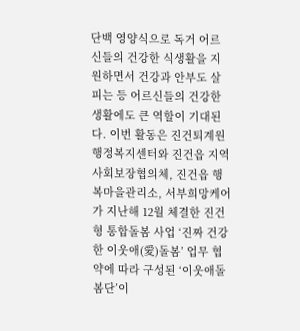단백 영양식으로 독거 어르신들의 건강한 식생활을 지원하면서 건강과 안부도 살피는 등 어르신들의 건강한 생활에도 큰 역할이 기대된다. 이번 활동은 진건퇴계원행정복지센터와 진건읍 지역사회보장협의체, 진건읍 행복마을관리소, 서부희망케어가 지난해 12월 체결한 진건형 통합돌봄 사업 ‘진짜 건강한 이웃애(愛)돌봄’ 업무 협약에 따라 구성된 ‘이웃애돌봄단’이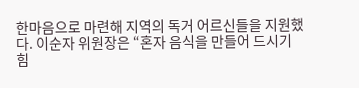한마음으로 마련해 지역의 독거 어르신들을 지원했다. 이순자 위원장은 “혼자 음식을 만들어 드시기 힘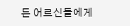든 어르신들에게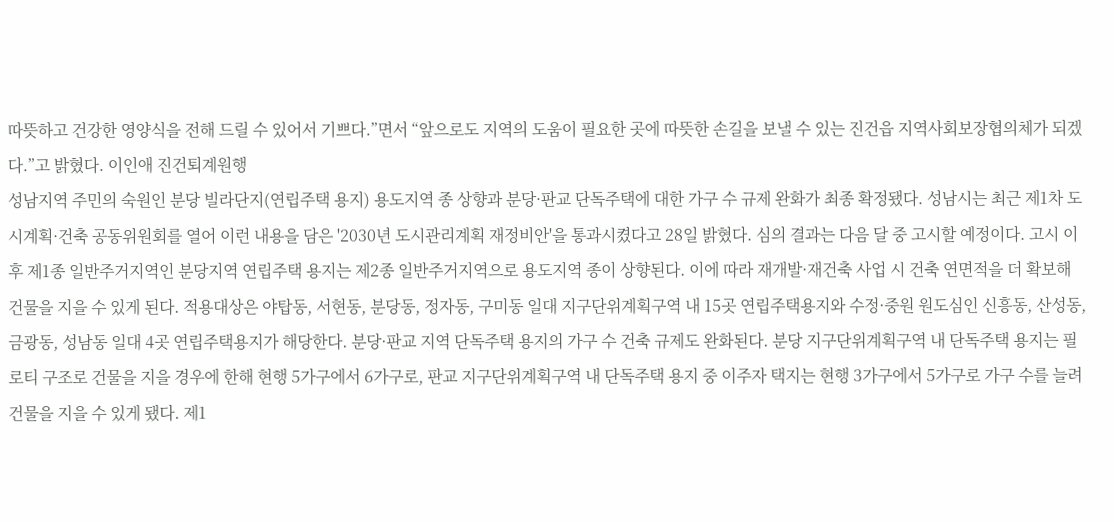따뜻하고 건강한 영양식을 전해 드릴 수 있어서 기쁘다.”면서 “앞으로도 지역의 도움이 필요한 곳에 따뜻한 손길을 보낼 수 있는 진건읍 지역사회보장협의체가 되겠다.”고 밝혔다. 이인애 진건퇴계원행
성남지역 주민의 숙원인 분당 빌라단지(연립주택 용지) 용도지역 종 상향과 분당·판교 단독주택에 대한 가구 수 규제 완화가 최종 확정됐다. 성남시는 최근 제1차 도시계획·건축 공동위원회를 열어 이런 내용을 담은 '2030년 도시관리계획 재정비안'을 통과시켰다고 28일 밝혔다. 심의 결과는 다음 달 중 고시할 예정이다. 고시 이후 제1종 일반주거지역인 분당지역 연립주택 용지는 제2종 일반주거지역으로 용도지역 종이 상향된다. 이에 따라 재개발·재건축 사업 시 건축 연면적을 더 확보해 건물을 지을 수 있게 된다. 적용대상은 야탑동, 서현동, 분당동, 정자동, 구미동 일대 지구단위계획구역 내 15곳 연립주택용지와 수정·중원 원도심인 신흥동, 산성동, 금광동, 성남동 일대 4곳 연립주택용지가 해당한다. 분당·판교 지역 단독주택 용지의 가구 수 건축 규제도 완화된다. 분당 지구단위계획구역 내 단독주택 용지는 필로티 구조로 건물을 지을 경우에 한해 현행 5가구에서 6가구로, 판교 지구단위계획구역 내 단독주택 용지 중 이주자 택지는 현행 3가구에서 5가구로 가구 수를 늘려 건물을 지을 수 있게 됐다. 제1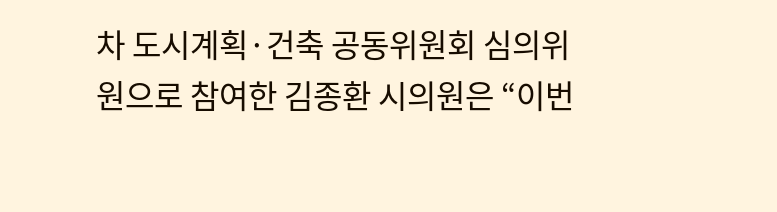차 도시계획·건축 공동위원회 심의위원으로 참여한 김종환 시의원은 “이번